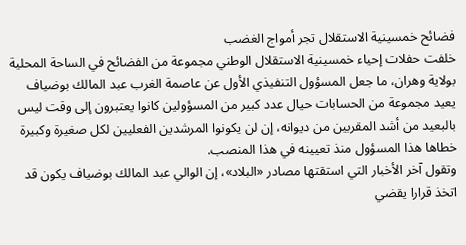فضائح خمسينية الاستقلال تجر أمواج الغضب
خلفت حفلات إحياء خمسينية الاستقلال الوطني مجموعة من الفضائح في الساحة المحلية بولاية وهران، ما جعل المسؤول التنفيذي الأول عن عاصمة الغرب عبد المالك بوضياف يعيد مجموعة من الحسابات حيال عدد كبير من المسؤولين كانوا يعتبرون إلى وقت ليس بالبعيد من أشد المقربين من ديوانه، إن لن يكونوا المرشدين الفعليين لكل صغيرة وكبيرة خطاها هذا المسؤول منذ تعيينه في هذا المنصب.
وتقول آخر الأخبار التي استقتها مصادر «البلاد»، إن الوالي عبد المالك بوضياف يكون قد اتخذ قرارا يقضي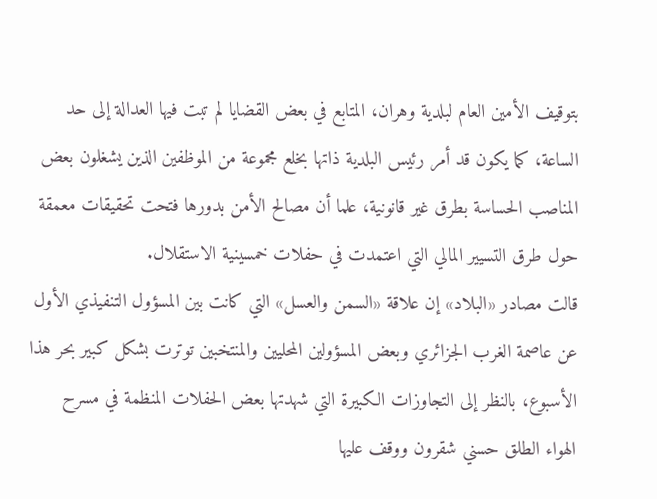بتوقيف الأمين العام لبلدية وهران، المتابع في بعض القضايا لم تبت فيها العدالة إلى حد الساعة، كما يكون قد أمر رئيس البلدية ذاتها بخلع مجموعة من الموظفين الذين يشغلون بعض المناصب الحساسة بطرق غير قانونية، علما أن مصالح الأمن بدورها فتحت تحقيقات معمقة حول طرق التسيير المالي التي اعتمدت في حفلات خمسينية الاستقلال.
قالت مصادر «البلاد» إن علاقة «السمن والعسل» التي كانت بين المسؤول التنفيذي الأول عن عاصمة الغرب الجزائري وبعض المسؤولين المحليين والمنتخبين توترت بشكل كبير بحر هذا الأسبوع، بالنظر إلى التجاوزات الكبيرة التي شهدتها بعض الحفلات المنظمة في مسرح الهواء الطلق حسني شقرون ووقف عليها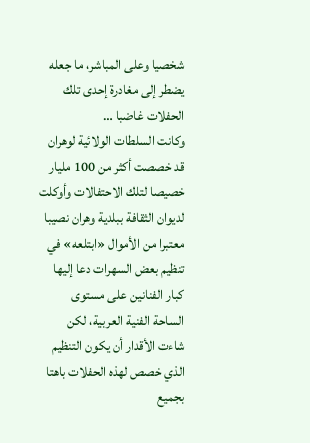شخصيا وعلى المباشر، ما جعله يضطر إلى مغادرة إحدى تلك الحفلات غاضبا …
وكانت السلطات الولائية لوهران قد خصصت أكثر من 100 مليار خصيصا لتلك الاحتفالات وأوكلت لديوان الثقافة ببلدية وهران نصيبا معتبرا من الأموال «ابتلعه» في تنظيم بعض السهرات دعا إليها كبار الفنانين على مستوى الساحة الفنية العربية، لكن شاءت الأقدار أن يكون التنظيم الذي خصص لهذه الحفلات باهتا بجميع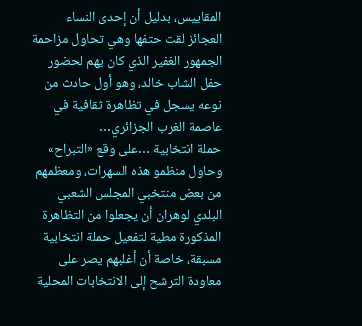المقاييس، بدليل أن إحدى النساء العجائز لقت حتفها وهي تحاول مزاحمة الجمهور الغفير الذي كان يهم لحضور حفل الشاب خالد، وهو أول حادث من نوعه يسجل في تظاهرة ثقافية في عاصمة الغرب الجزائري…
حملة انتخابية …على وقع «التبراح»
وحاول منظمو هذه السهرات، ومعظمهم من بعض منتخبي المجلس الشعبي البلدي لوهران أن يجعلوا من التظاهرة المذكورة مطية لتفعيل حملة انتخابية مسبقة، خاصة أن أغلبهم يصر على معاودة الترشح إلى الانتخابات المحلية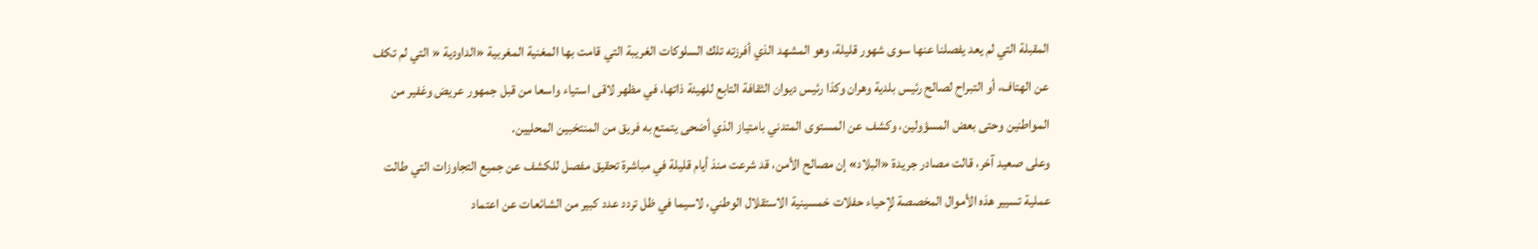المقبلة التي لم يعد يفصلنا عنها سوى شهور قليلة، وهو المشهد الذي أفرزته تلك السلوكات الغريبة التي قامت بها المغنية المغربية «الداودية « التي لم تكف عن الهتاف، أو التبراح لصالح رئيس بلدية وهران وكذا رئيس ديوان الثقافة التابع للهيئة ذاتها، في مظهر لاقى استياء واسعا من قبل جمهور عريض وغفير من المواطنين وحتى بعض المسؤولين، وكشف عن المستوى المتدني بامتياز الذي أضحى يتمتع به فريق من المنتخبين المحليين.
وعلى صعيد آخر، قالت مصادر جريدة «البلاد» إن مصالح الأمن، قد شرعت منذ أيام قليلة في مباشرة تحقيق مفصل للكشف عن جميع التجاوزات التي طالت عملية تسيير هذه الأموال المخصصة لإحياء حفلات خمسينية الاستقلال الوطني، لاسيما في ظل تردد عدد كبير من الشائعات عن اعتماد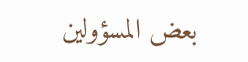بعض المسؤولين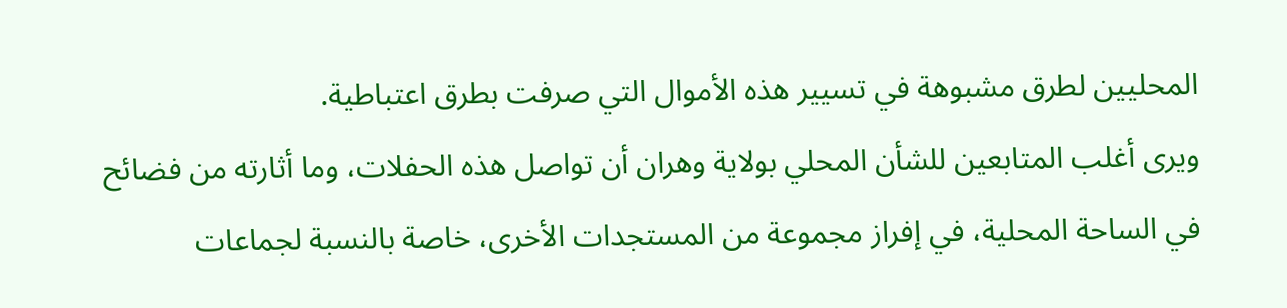المحليين لطرق مشبوهة في تسيير هذه الأموال التي صرفت بطرق اعتباطية.
ويرى أغلب المتابعين للشأن المحلي بولاية وهران أن تواصل هذه الحفلات، وما أثارته من فضائح في الساحة المحلية، في إفراز مجموعة من المستجدات الأخرى، خاصة بالنسبة لجماعات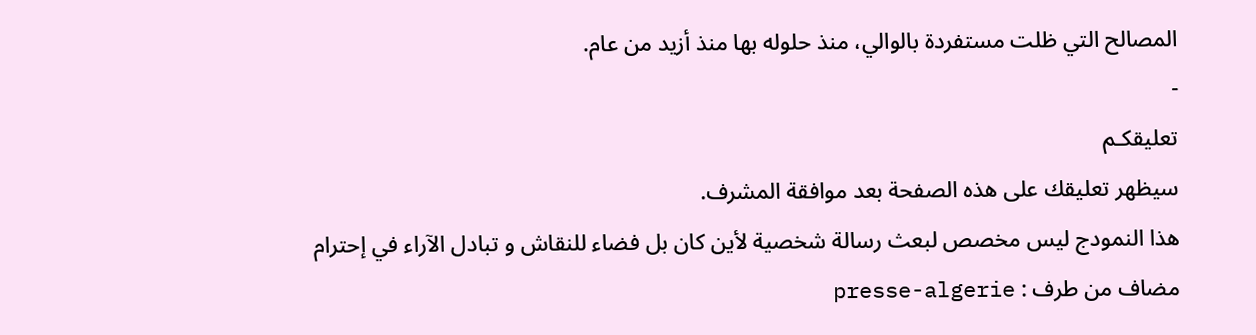المصالح التي ظلت مستفردة بالوالي، منذ حلوله بها منذ أزيد من عام.
-
تعليقكـم
سيظهر تعليقك على هذه الصفحة بعد موافقة المشرف.
هذا النمودج ليس مخصص لبعث رسالة شخصية لأين كان بل فضاء للنقاش و تبادل الآراء في إحترام
مضاف من طرف : presse-algerie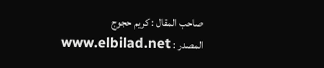صاحب المقال : كريم حجوج
المصدر : www.elbilad.net